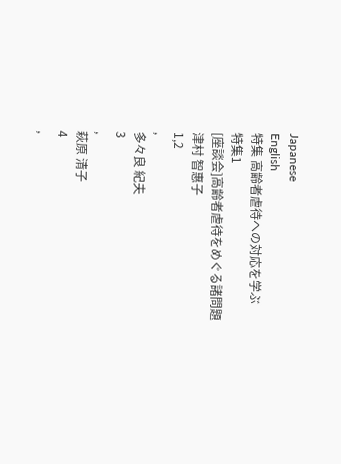Japanese
English
特集 高齢者虐待への対応を学ぶ
特集1
[座談会]高齢者虐待をめぐる諸問題
津村 智惠子
1,2
,
多々良 紀夫
3
,
萩原 清子
4
,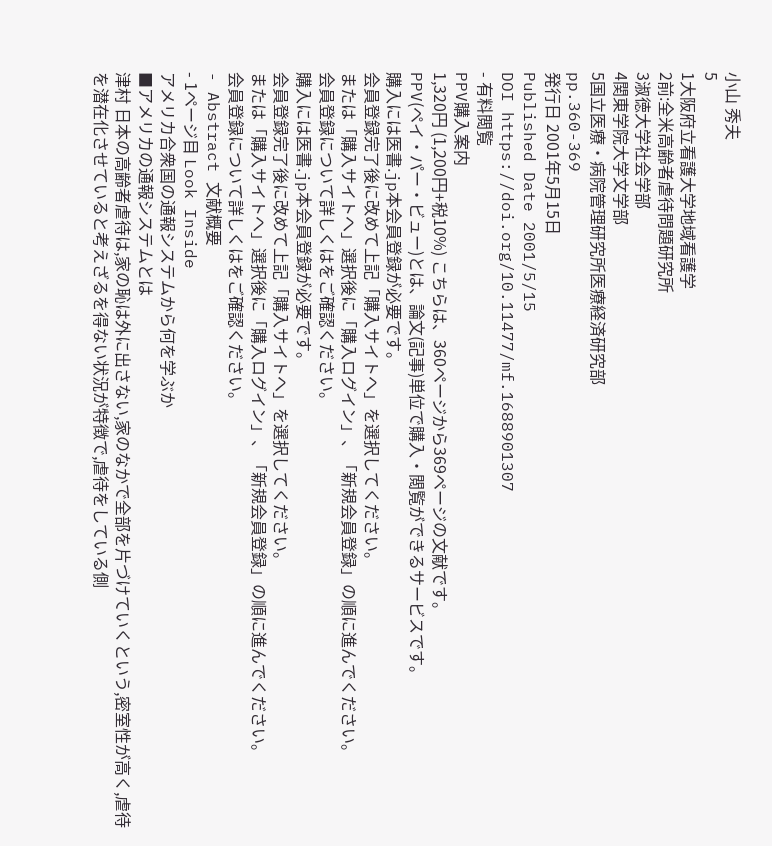小山 秀夫
5
1大阪府立看護大学地域看護学
2前:全米高齢者虐待問題研究所
3淑徳大学社会学部
4関東学院大学文学部
5国立医療・病院管理研究所医療経済研究部
pp.360-369
発行日 2001年5月15日
Published Date 2001/5/15
DOI https://doi.org/10.11477/mf.1688901307
- 有料閲覧
PPV購入案内
1,320円 (1,200円+税10%) こちらは、360ページから369ページの文献です。
PPV(ペイ・パー・ビュー)とは、論文(記事)単位で購入・閲覧ができるサービスです。
購入には医書.jp本会員登録が必要です。
会員登録完了後に改めて上記「購入サイトへ」を選択してください。
または「購入サイトへ」選択後に「購入ログイン」、「新規会員登録」の順に進んでください。
会員登録について詳しくはをご確認ください。
購入には医書.jp本会員登録が必要です。
会員登録完了後に改めて上記「購入サイトへ」を選択してください。
または「購入サイトへ」選択後に「購入ログイン」、「新規会員登録」の順に進んでください。
会員登録について詳しくはをご確認ください。
- Abstract 文献概要
- 1ページ目 Look Inside
アメリカ合衆国の通報システムから何を学ぶか
■アメリカの通報システムとは
津村 日本の高齢者虐待は,家の恥は外に出さない,家のなかで全部を片づけていくという,密室性が高く,虐待を潜在化させていると考えざるを得ない状況が特徴で,虐待をしている側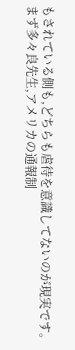もされている側も,どちらも虐待を意識してないのが現実です。
まず多々良先生,アメリカの通報制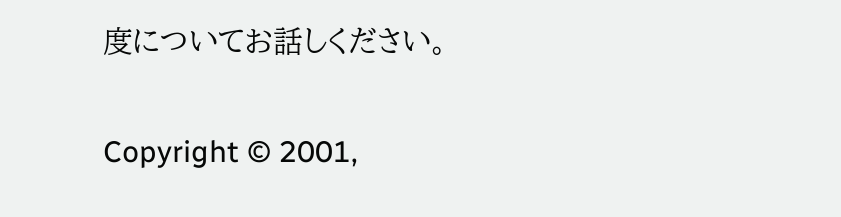度についてお話しください。

Copyright © 2001,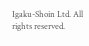Igaku-Shoin Ltd. All rights reserved.